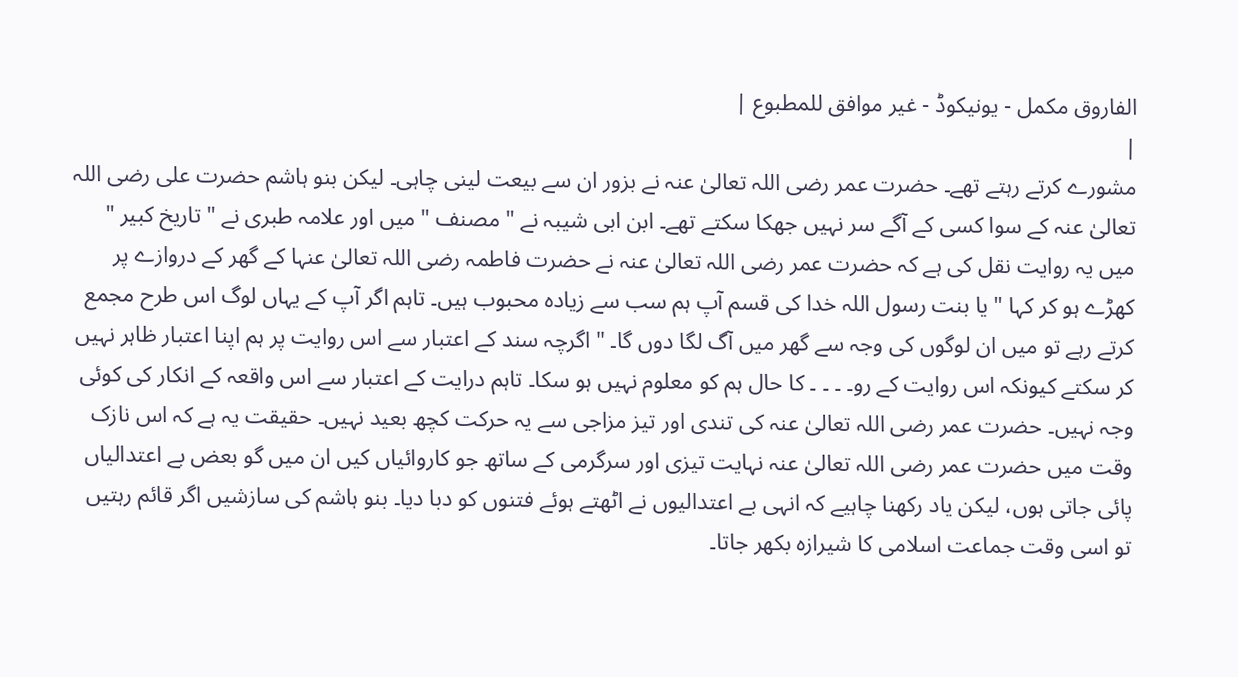الفاروق مکمل - یونیکوڈ - غیر موافق للمطبوع |
|
مشورے کرتے رہتے تھے۔ حضرت عمر رضی اللہ تعالیٰ عنہ نے بزور ان سے بیعت لینی چاہی۔ لیکن بنو ہاشم حضرت علی رضی اللہ تعالیٰ عنہ کے سوا کسی کے آگے سر نہیں جھکا سکتے تھے۔ ابن ابی شیبہ نے " مصنف " میں اور علامہ طبری نے " تاریخ کبیر " میں یہ روایت نقل کی ہے کہ حضرت عمر رضی اللہ تعالیٰ عنہ نے حضرت فاطمہ رضی اللہ تعالیٰ عنہا کے گھر کے دروازے پر کھڑے ہو کر کہا " یا بنت رسول اللہ خدا کی قسم آپ ہم سب سے زیادہ محبوب ہیں۔ تاہم اگر آپ کے یہاں لوگ اس طرح مجمع کرتے رہے تو میں ان لوگوں کی وجہ سے گھر میں آگ لگا دوں گا۔ " اگرچہ سند کے اعتبار سے اس روایت پر ہم اپنا اعتبار ظاہر نہیں کر سکتے کیونکہ اس روایت کے رو۔ ۔ ۔ ۔ کا حال ہم کو معلوم نہیں ہو سکا۔ تاہم درایت کے اعتبار سے اس واقعہ کے انکار کی کوئی وجہ نہیں۔ حضرت عمر رضی اللہ تعالیٰ عنہ کی تندی اور تیز مزاجی سے یہ حرکت کچھ بعید نہیں۔ حقیقت یہ ہے کہ اس نازک وقت میں حضرت عمر رضی اللہ تعالیٰ عنہ نہایت تیزی اور سرگرمی کے ساتھ جو کاروائیاں کیں ان میں گو بعض بے اعتدالیاں پائی جاتی ہوں، لیکن یاد رکھنا چاہیے کہ انہی بے اعتدالیوں نے اٹھتے ہوئے فتنوں کو دبا دیا۔ بنو ہاشم کی سازشیں اگر قائم رہتیں تو اسی وقت جماعت اسلامی کا شیرازہ بکھر جاتا۔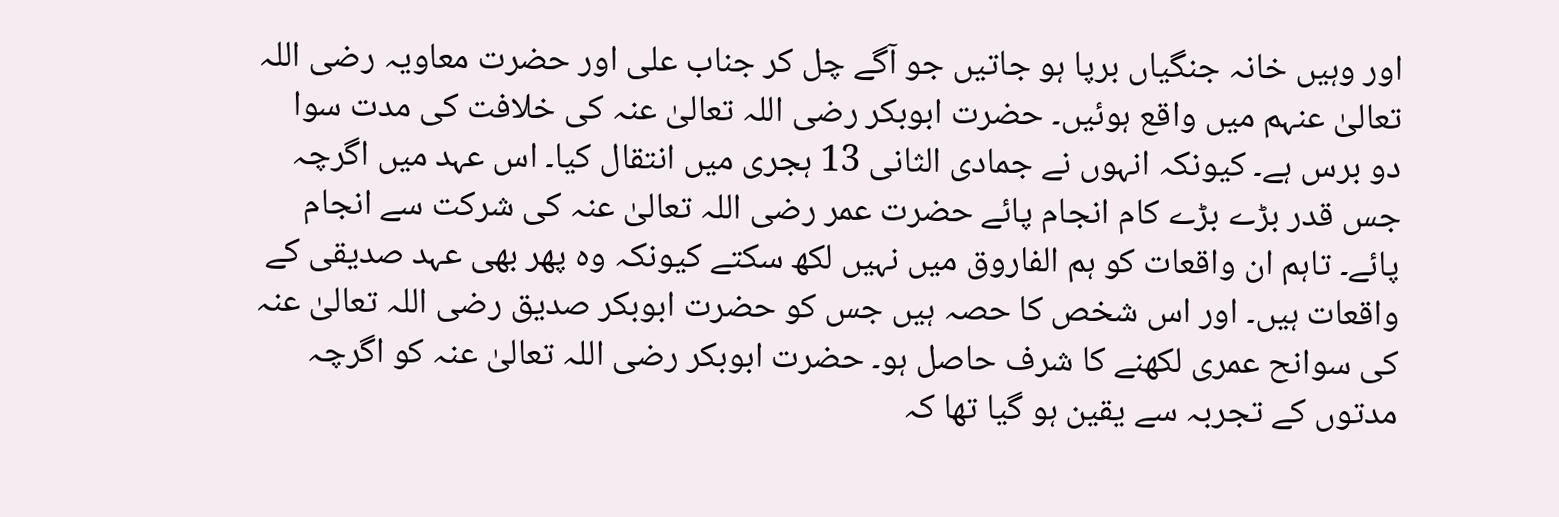اور وہیں خانہ جنگیاں برپا ہو جاتیں جو آگے چل کر جناب علی اور حضرت معاویہ رضی اللہ تعالیٰ عنہم میں واقع ہوئیں۔ حضرت ابوبکر رضی اللہ تعالیٰ عنہ کی خلافت کی مدت سوا دو برس ہے۔ کیونکہ انہوں نے جمادی الثانی 13 ہجری میں انتقال کیا۔ اس عہد میں اگرچہ جس قدر بڑے بڑے کام انجام پائے حضرت عمر رضی اللہ تعالیٰ عنہ کی شرکت سے انجام پائے۔ تاہم ان واقعات کو ہم الفاروق میں نہیں لکھ سکتے کیونکہ وہ پھر بھی عہد صدیقی کے واقعات ہیں۔ اور اس شخص کا حصہ ہیں جس کو حضرت ابوبکر صدیق رضی اللہ تعالیٰ عنہ کی سوانح عمری لکھنے کا شرف حاصل ہو۔ حضرت ابوبکر رضی اللہ تعالیٰ عنہ کو اگرچہ مدتوں کے تجربہ سے یقین ہو گیا تھا کہ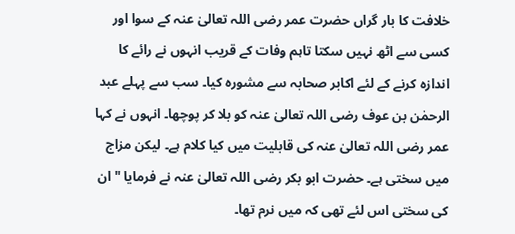خلافت کا بار گراں حضرت عمر رضی اللہ تعالیٰ عنہ کے سوا اور کسی سے اٹھ نہیں سکتا تاہم وفات کے قریب انہوں نے رائے کا اندازہ کرنے کے لئے اکابر صحابہ سے مشورہ کیا۔ سب سے پہلے عبد الرحمٰن بن عوف رضی اللہ تعالیٰ عنہ کو بلا کر پوچھا۔ انہوں نے کہا عمر رضی اللہ تعالیٰ عنہ کی قابلیت میں کیا کلام ہے۔ لیکن مزاج میں سختی ہے۔ حضرت ابو بکر رضی اللہ تعالیٰ عنہ نے فرمایا " ان کی سختی اس لئے تھی کہ میں نرم تھا۔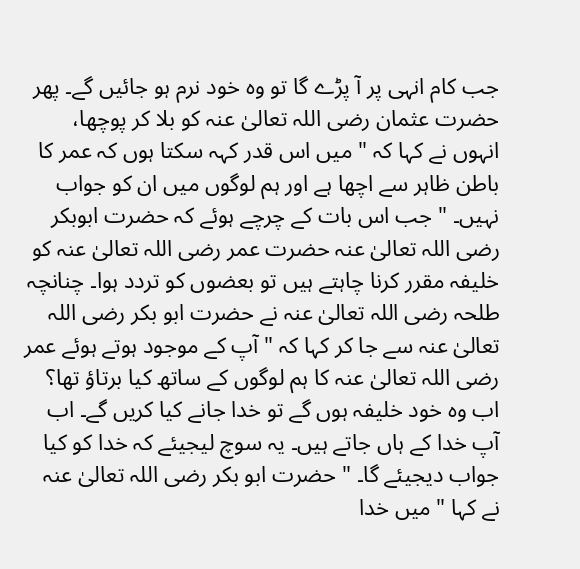جب کام انہی پر آ پڑے گا تو وہ خود نرم ہو جائیں گے۔ پھر حضرت عثمان رضی اللہ تعالیٰ عنہ کو بلا کر پوچھا، انہوں نے کہا کہ " میں اس قدر کہہ سکتا ہوں کہ عمر کا باطن ظاہر سے اچھا ہے اور ہم لوگوں میں ان کو جواب نہیں۔ " جب اس بات کے چرچے ہوئے کہ حضرت ابوبکر رضی اللہ تعالیٰ عنہ حضرت عمر رضی اللہ تعالیٰ عنہ کو خلیفہ مقرر کرنا چاہتے ہیں تو بعضوں کو تردد ہوا۔ چنانچہ طلحہ رضی اللہ تعالیٰ عنہ نے حضرت ابو بکر رضی اللہ تعالیٰ عنہ سے جا کر کہا کہ " آپ کے موجود ہوتے ہوئے عمر رضی اللہ تعالیٰ عنہ کا ہم لوگوں کے ساتھ کیا برتاؤ تھا؟ اب وہ خود خلیفہ ہوں گے تو خدا جانے کیا کریں گے۔ اب آپ خدا کے ہاں جاتے ہیں۔ یہ سوچ لیجیئے کہ خدا کو کیا جواب دیجیئے گا۔ " حضرت ابو بکر رضی اللہ تعالیٰ عنہ نے کہا " میں خدا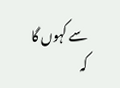سے کہوں گا کہ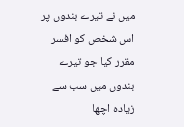میں نے تیرے بندوں پر اس شخص کو افسر مقرر کیا جو تیرے بندوں میں سب سے زیادہ اچھا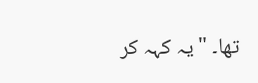تھا۔ " یہ کہہ کر